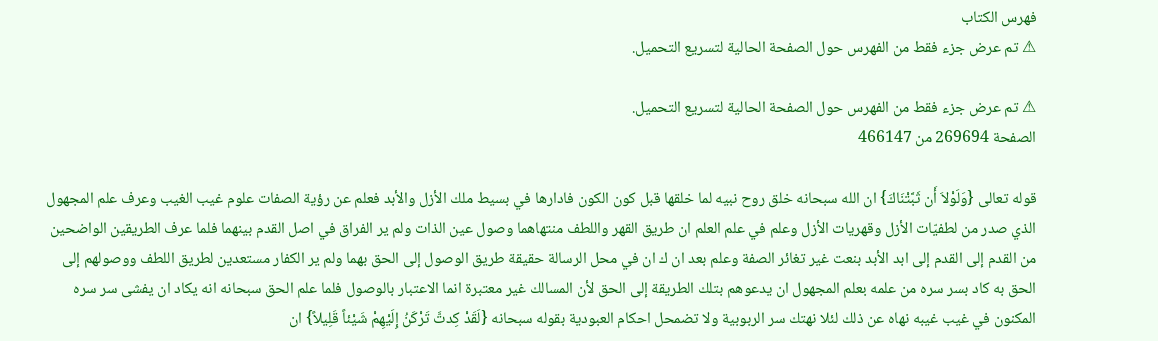فهرس الكتاب
⚠ تم عرض جزء فقط من الفهرس حول الصفحة الحالية لتسريع التحميل.

⚠ تم عرض جزء فقط من الفهرس حول الصفحة الحالية لتسريع التحميل.
الصفحة 269694 من 466147

قوله تعالى {وَلَوْلاَ أَن ثَبَّتْنَاكَ} ان الله سبحانه خلق روح نبيه لما خلقها قبل كون الكون فادارها في بسيط ملك الأزل والأبد فعلم عن رؤية الصفات علوم غيب الغيب وعرف علم المجهول الذي صدر من لطفيّات الأزل وقهريات الأزل وعلم في علم العلم ان طريق القهر واللطف منتهاهما وصول عين الذات ولم ير الفراق في اصل القدم بينهما فلما عرف الطريقين الواضحين من القدم إلى القدم إلى ابد الأبد بنعت غير تغائر الصفة وعلم بعد ان ك ان في محل الرسالة حقيقة طريق الوصول إلى الحق بهما ولم ير الكفار مستعدين لطريق اللطف ووصولهم إلى الحق به كاد بسر سره من علمه بعلم المجهول ان يدعوهم بتلك الطريقة إلى الحق لأن المسالك غير معتبرة انما الاعتبار بالوصول فلما علم الحق سبحانه انه يكاد ان يفشى سر سره المكنون في غيب غيبه نهاه عن ذلك لئلا نهتك سر الربوبية ولا تضمحل احكام العبودية بقوله سبحانه {لَقَدْ كِدتَّ تَرْكَنُ إِلَيْهِمْ شَيْئاً قَلِيلاً} ان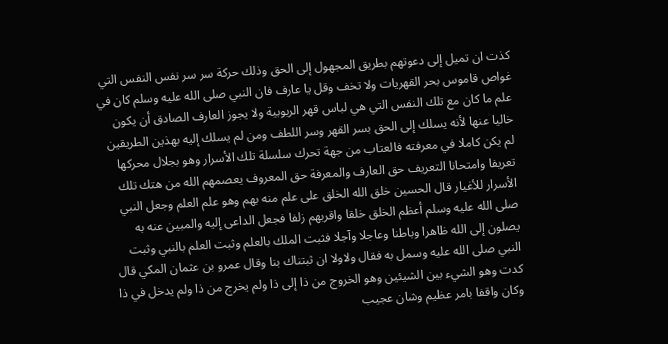كذت ان تميل إلى دعوتهم بطريق المجهول إلى الحق وذلك حركة سر سر نفس النفس التي غواص قاموس بحر القهريات ولا تخف وقل يا عارف فان النبي صلى الله عليه وسلم كان في علم ما كان مع تلك النفس التي هي لباس قهر الربوبية ولا يجوز العارف الصادق أن يكون خاليا عنها لأنه يسلك إلى الحق بسر القهر وسر اللطف ومن لم يسلك إليه بهذين الطريقين لم يكن كاملا في معرفته فالعتاب من جهة تحرك سلسلة تلك الأسرار وهو بجلال محركها تعريفا وامتحانا التعريف حق العارف والمعرفة حق المعروف يعصمهم الله من هتك تلك الأسرار للأغيار قال الحسين خلق الله الخلق على علم منه بهم وهو علم العلم وجعل النبي صلى الله عليه وسلم أعظم الخلق خلقا واقربهم زلفا فجعل الداعى إليه والمبين عنه به يصلون إلى الله ظاهرا وباطنا وعاجلا وآجلا فثبت الملك بالعلم وثبت العلم بالنبي وثبت النبي صلى الله عليه وسمل به فقال ولاولا ان ثبتناك بنا وقال عمرو بن عثمان المكي قال كدت وهو الشيء بين الشيئين وهو الخروج من ذا إلى ذا ولم يخرج من ذا ولم يدخل في ذا وكان واقفا بامر عظيم وشان عجيب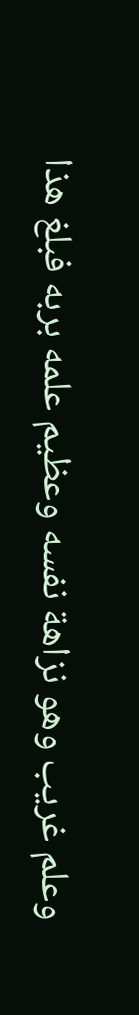وعلم غريب وهو نزاهة نفسه وعظيم علمه بربه فبلغ هذا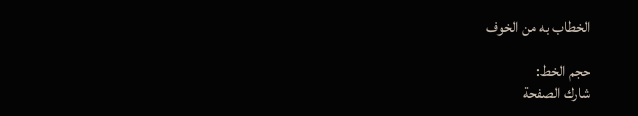الخطاب به من الخوف

حجم الخط:
شارك الصفحة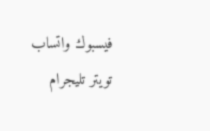فيسبوك واتساب تويتر تليجرام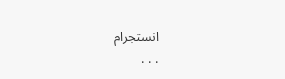انستجرام
. . .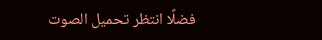فضلًا انتظر تحميل الصوت